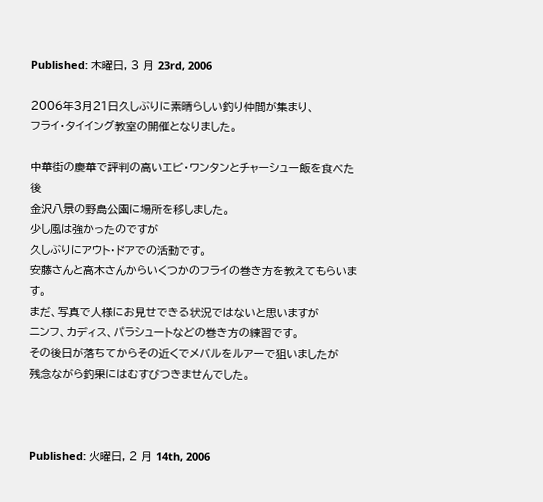Published: 木曜日, 3 月 23rd, 2006

2006年3月21日久しぶりに素晴らしい釣り仲間が集まり、
フライ・タイイング教室の開催となりました。

中華街の慶華で評判の高いエビ・ワンタンとチャーシュー飯を食べた後
金沢八景の野島公園に場所を移しました。
少し風は強かったのですが
久しぶりにアウト・ドアでの活動です。
安藤さんと高木さんからいくつかのフライの巻き方を教えてもらいます。
まだ、写真で人様にお見せできる状況ではないと思いますが
ニンフ、カディス、パラシュートなどの巻き方の練習です。
その後日が落ちてからその近くでメバルをルアーで狙いましたが
残念ながら釣果にはむすびつきませんでした。



Published: 火曜日, 2 月 14th, 2006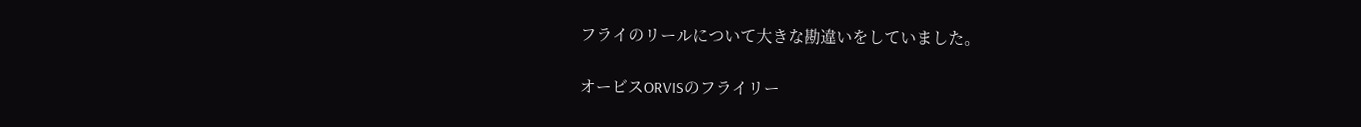フライのリールについて大きな勘違いをしていました。

オービスORVISのフライリー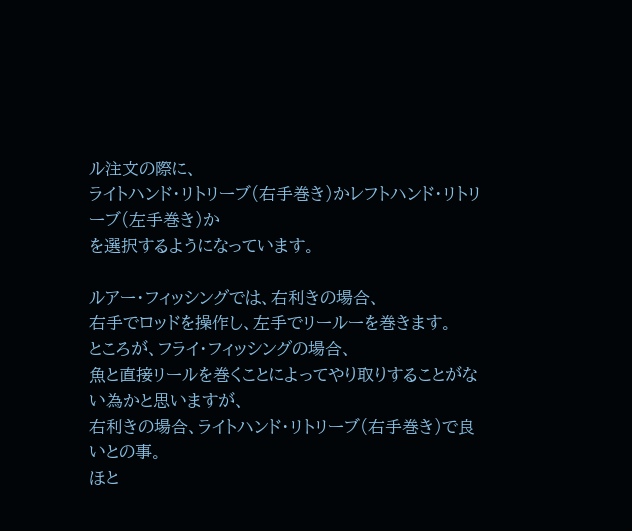ル注文の際に、
ライトハンド・リトリーブ(右手巻き)かレフトハンド・リトリーブ(左手巻き)か
を選択するようになっています。

ルアー・フィッシングでは、右利きの場合、
右手でロッドを操作し、左手でリールーを巻きます。
ところが、フライ・フィッシングの場合、
魚と直接リールを巻くことによってやり取りすることがない為かと思いますが、
右利きの場合、ライトハンド・リトリーブ(右手巻き)で良いとの事。
ほと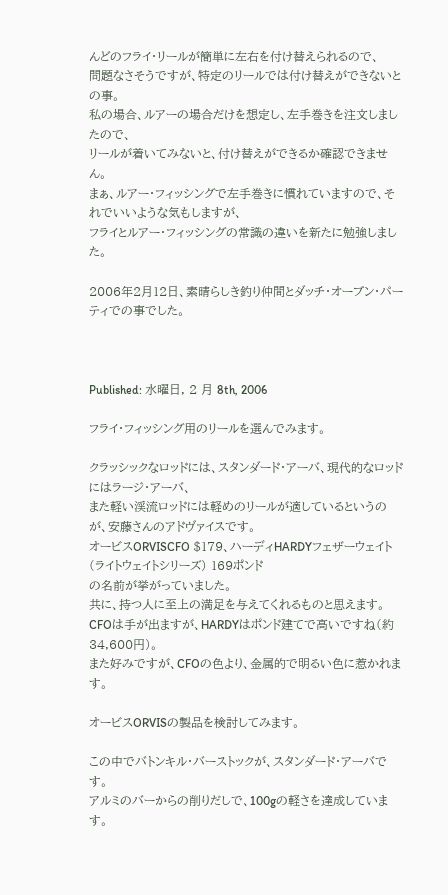んどのフライ・リールが簡単に左右を付け替えられるので、
問題なさそうですが、特定のリールでは付け替えができないとの事。
私の場合、ルアーの場合だけを想定し、左手巻きを注文しましたので、
リールが着いてみないと、付け替えができるか確認できません。
まぁ、ルアー・フィッシングで左手巻きに慣れていますので、それでいいような気もしますが、
フライとルアー・フィッシングの常識の違いを新たに勉強しました。

2006年2月12日、素晴らしき釣り仲間とダッチ・オーブン・パーティでの事でした。



Published: 水曜日, 2 月 8th, 2006

フライ・フィッシング用のリールを選んでみます。

クラッシックなロッドには、スタンダード・アーバ、現代的なロッドにはラージ・アーバ、
また軽い渓流ロッドには軽めのリールが適しているというのが、安藤さんのアドヴァイスです。
オービスORVISCFO $179、ハーディHARDYフェザーウェイト(ライトウェイトシリーズ) 169ポンド
の名前が挙がっていました。
共に、持つ人に至上の満足を与えてくれるものと思えます。
CFOは手が出ますが、HARDYはポンド建てで高いですね(約34,600円)。
また好みですが、CFOの色より、金属的で明るい色に惹かれます。

オービスORVISの製品を検討してみます。

この中でバトンキル・バーストックが、スタンダード・アーバです。
アルミのバーからの削りだしで、100gの軽さを達成しています。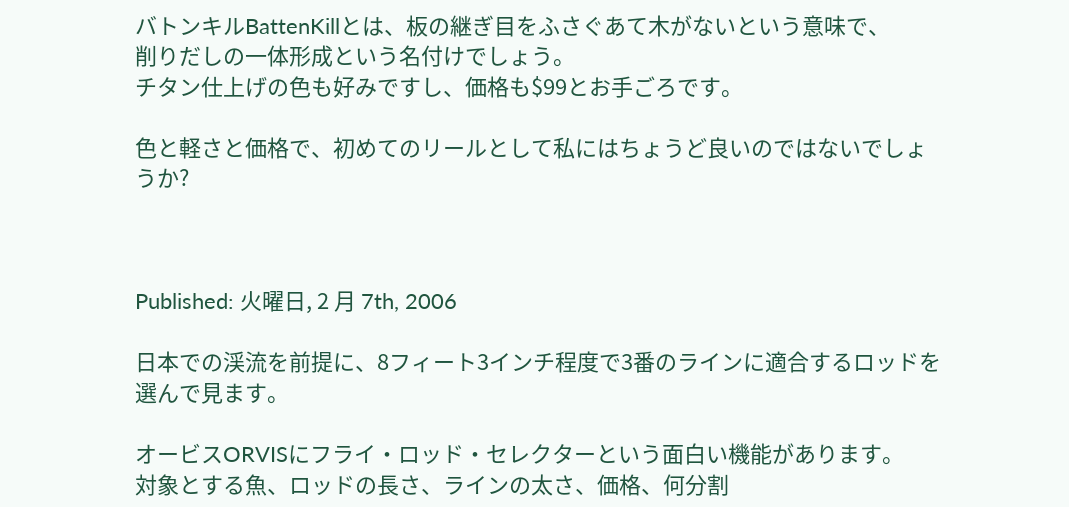バトンキルBattenKillとは、板の継ぎ目をふさぐあて木がないという意味で、
削りだしの一体形成という名付けでしょう。
チタン仕上げの色も好みですし、価格も$99とお手ごろです。

色と軽さと価格で、初めてのリールとして私にはちょうど良いのではないでしょうか?



Published: 火曜日, 2 月 7th, 2006

日本での渓流を前提に、8フィート3インチ程度で3番のラインに適合するロッドを選んで見ます。

オービスORVISにフライ・ロッド・セレクターという面白い機能があります。
対象とする魚、ロッドの長さ、ラインの太さ、価格、何分割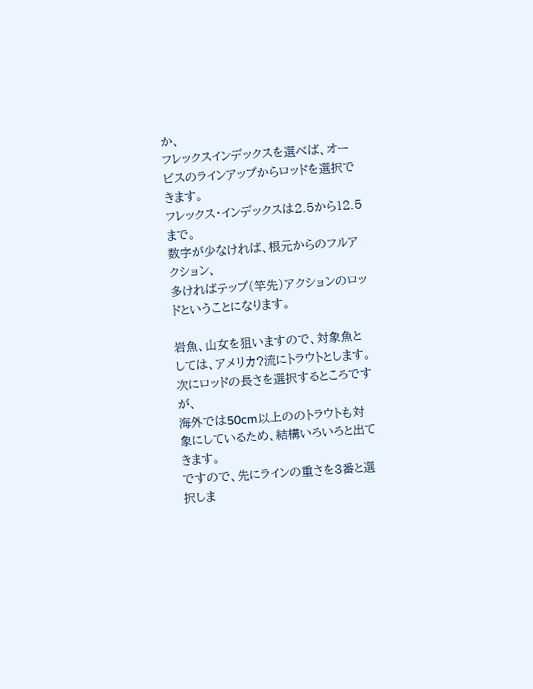か、
フレックスインデックスを選べば、オービスのラインアップからロッドを選択できます。
フレックス・インデックスは2.5から12.5まで。
数字が少なければ、根元からのフルアクション、
多ければテップ(竿先)アクションのロッドということになります。

岩魚、山女を狙いますので、対象魚としては、アメリカ?流にトラウトとします。
次にロッドの長さを選択するところですが、
海外では50cm以上ののトラウトも対象にしているため、結構いろいろと出てきます。
ですので、先にラインの重さを3番と選択しま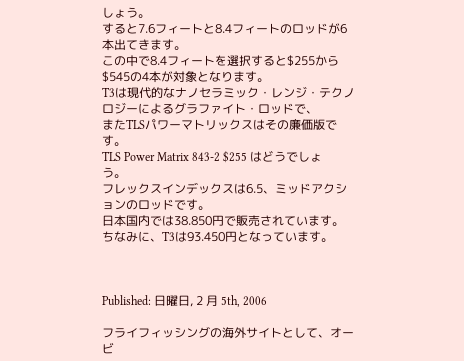しょう。
すると7.6フィートと8.4フィートのロッドが6本出てきます。
この中で8.4フィートを選択すると$255から$545の4本が対象となります。
T3は現代的なナノセラミック・レンジ・テクノロジーによるグラファイト・ロッドで、
またTLSパワーマトリックスはその廉価版です。
TLS Power Matrix 843-2 $255 はどうでしょう。
フレックスインデックスは6.5、ミッドアクションのロッドです。
日本国内では38.850円で販売されています。
ちなみに、T3は93.450円となっています。



Published: 日曜日, 2 月 5th, 2006

フライフィッシングの海外サイトとして、オービ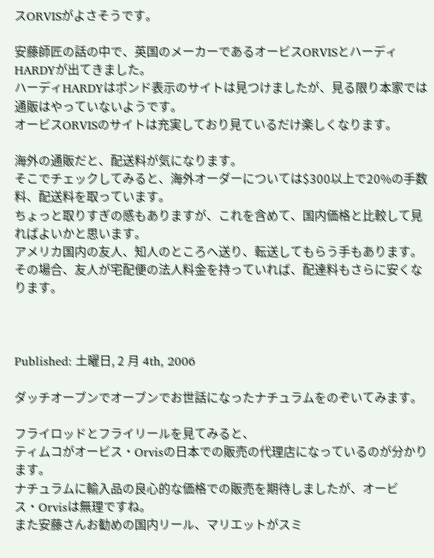スORVISがよさそうです。

安藤師匠の話の中で、英国のメーカーであるオービスORVISとハーディHARDYが出てきました。
ハーディHARDYはポンド表示のサイトは見つけましたが、見る限り本家では通販はやっていないようです。
オービスORVISのサイトは充実しており見ているだけ楽しくなります。

海外の通販だと、配送料が気になります。
そこでチェックしてみると、海外オーダーについては$300以上で20%の手数料、配送料を取っています。
ちょっと取りすぎの感もありますが、これを含めて、国内価格と比較して見ればよいかと思います。
アメリカ国内の友人、知人のところへ送り、転送してもらう手もあります。
その場合、友人が宅配便の法人料金を持っていれば、配達料もさらに安くなります。



Published: 土曜日, 2 月 4th, 2006

ダッチオーブンでオーブンでお世話になったナチュラムをのぞいてみます。

フライロッドとフライリールを見てみると、
ティムコがオービス・Orvisの日本での販売の代理店になっているのが分かります。
ナチュラムに輸入品の良心的な価格での販売を期待しましたが、オービス・Orvisは無理ですね。
また安藤さんお勧めの国内リール、マリエットがスミ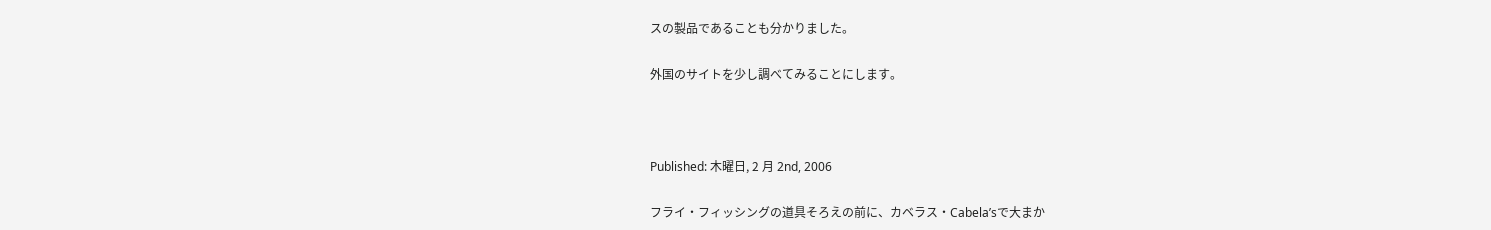スの製品であることも分かりました。

外国のサイトを少し調べてみることにします。



Published: 木曜日, 2 月 2nd, 2006

フライ・フィッシングの道具そろえの前に、カベラス・Cabela’sで大まか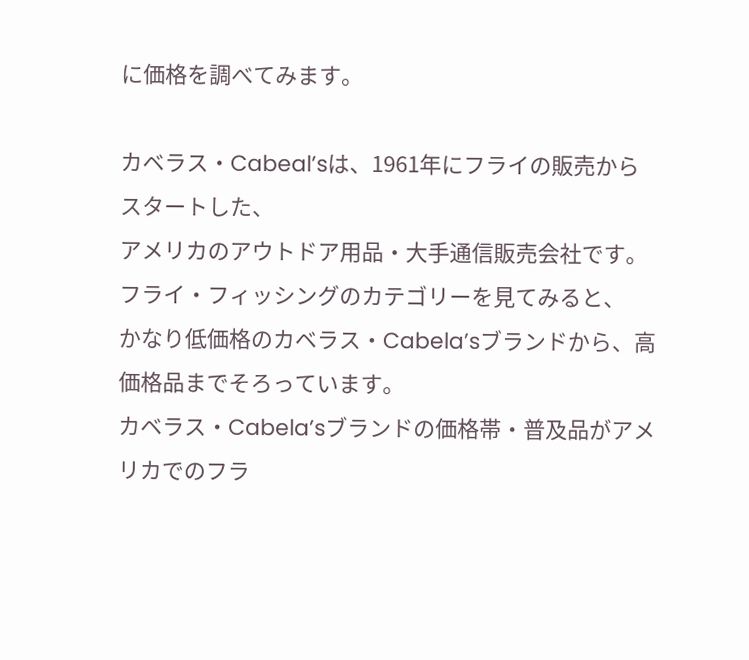に価格を調べてみます。

カベラス・Cabeal’sは、1961年にフライの販売からスタートした、
アメリカのアウトドア用品・大手通信販売会社です。
フライ・フィッシングのカテゴリーを見てみると、
かなり低価格のカベラス・Cabela’sブランドから、高価格品までそろっています。
カベラス・Cabela’sブランドの価格帯・普及品がアメリカでのフラ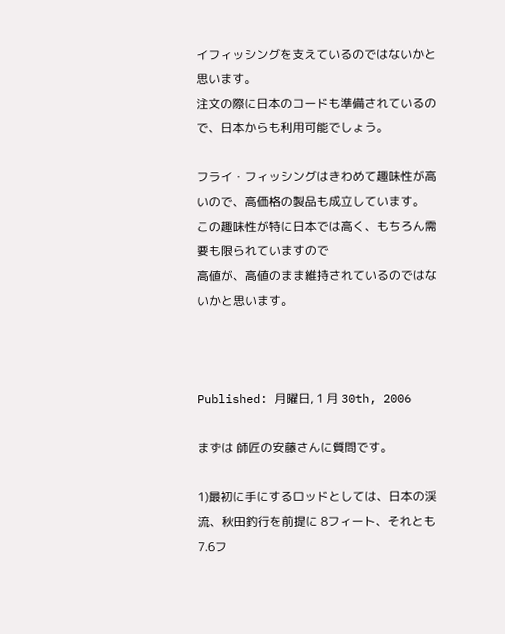イフィッシングを支えているのではないかと思います。
注文の際に日本のコードも準備されているので、日本からも利用可能でしょう。

フライ・フィッシングはきわめて趣味性が高いので、高価格の製品も成立しています。
この趣味性が特に日本では高く、もちろん需要も限られていますので
高値が、高値のまま維持されているのではないかと思います。



Published: 月曜日, 1 月 30th, 2006

まずは 師匠の安藤さんに質問です。

1)最初に手にするロッドとしては、日本の渓流、秋田釣行を前提に 8フィート、それとも7.6フ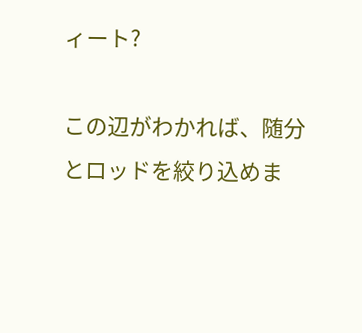ィート?

この辺がわかれば、随分とロッドを絞り込めま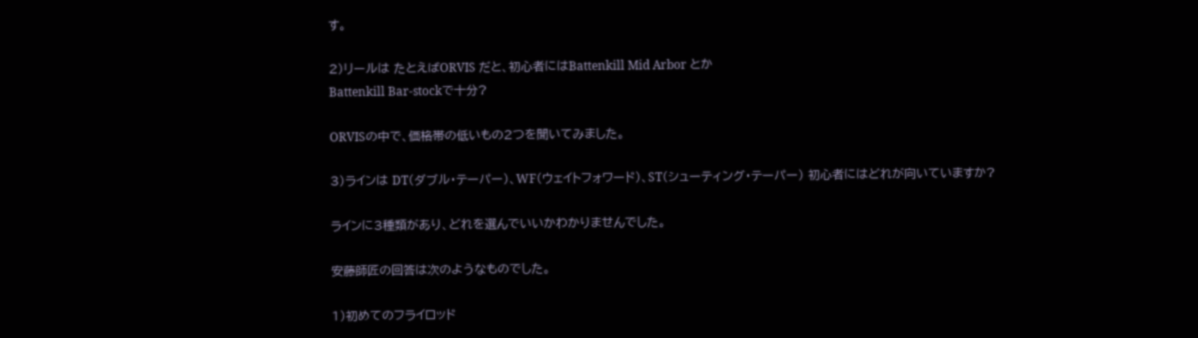す。

2)リールは たとえばORVIS だと、初心者にはBattenkill Mid Arbor とか
Battenkill Bar-stockで十分?

ORVISの中で、価格帯の低いもの2つを聞いてみました。

3)ラインは DT(ダブル・テーパー)、WF(ウェイトフォワード)、ST(シューティング・テーパー) 初心者にはどれが向いていますか?

ラインに3種類があり、どれを選んでいいかわかりませんでした。

安藤師匠の回答は次のようなものでした。

1)初めてのフライロッド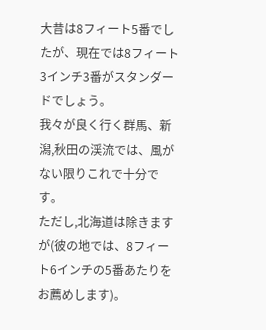大昔は8フィート5番でしたが、現在では8フィート3インチ3番がスタンダードでしょう。
我々が良く行く群馬、新潟,秋田の渓流では、風がない限りこれで十分です。
ただし,北海道は除きますが(彼の地では、8フィート6インチの5番あたりをお薦めします)。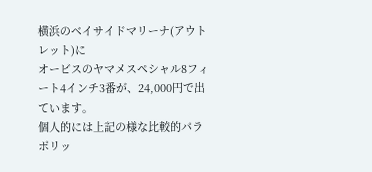横浜のベイサイドマリーナ(アウトレット)に
オービスのヤマメスペシャル8フィート4インチ3番が、24,000円で出ています。
個人的には上記の様な比較的パラポリッ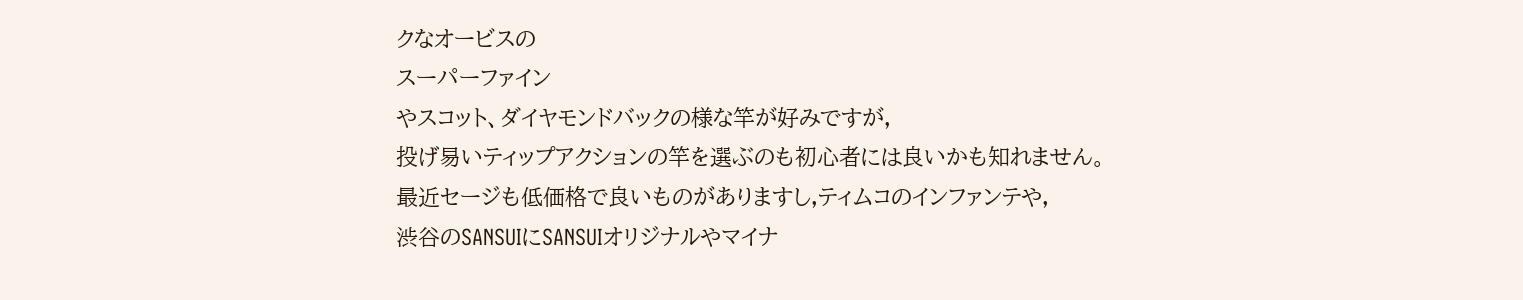クなオービスの
スーパーファイン
やスコット、ダイヤモンドバックの様な竿が好みですが,
投げ易いティップアクションの竿を選ぶのも初心者には良いかも知れません。
最近セージも低価格で良いものがありますし,ティムコのインファンテや,
渋谷のSANSUIにSANSUIオリジナルやマイナ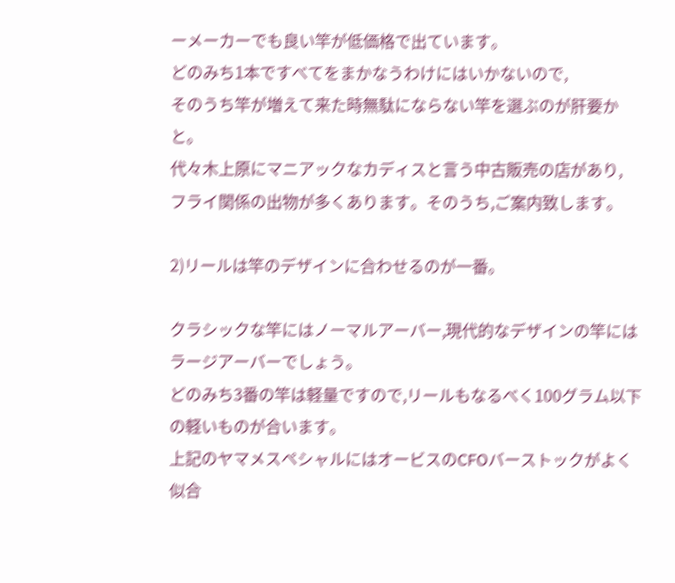ーメーカーでも良い竿が低価格で出ています。
どのみち1本ですべてをまかなうわけにはいかないので,
そのうち竿が増えて来た時無駄にならない竿を選ぶのが肝要かと。
代々木上原にマニアックなカディスと言う中古販売の店があり,
フライ関係の出物が多くあります。そのうち,ご案内致します。

2)リールは竿のデザインに合わせるのが一番。

クラシックな竿にはノーマルアーバー,現代的なデザインの竿にはラージアーバーでしょう。
どのみち3番の竿は軽量ですので,リールもなるべく100グラム以下の軽いものが合います。
上記のヤマメスペシャルにはオービスのCFOバーストックがよく似合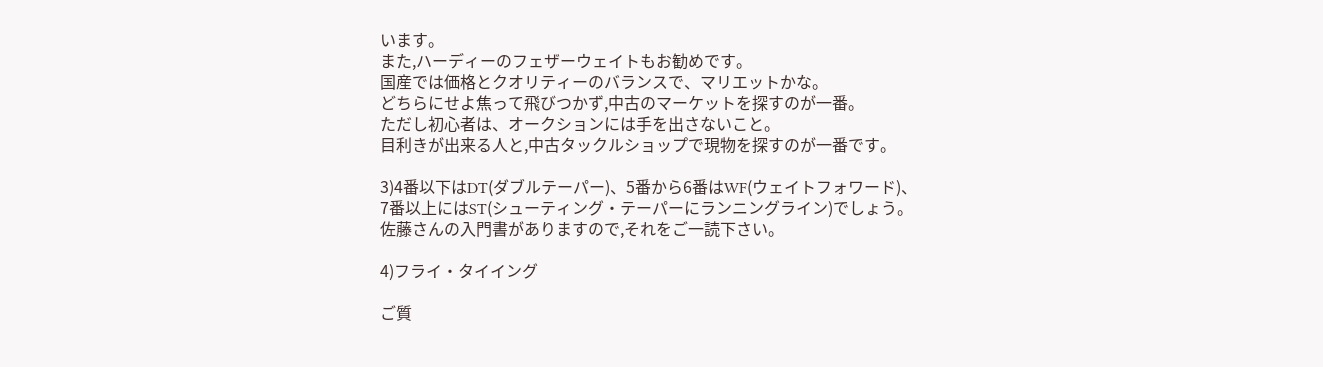います。
また,ハーディーのフェザーウェイトもお勧めです。
国産では価格とクオリティーのバランスで、マリエットかな。
どちらにせよ焦って飛びつかず,中古のマーケットを探すのが一番。
ただし初心者は、オークションには手を出さないこと。
目利きが出来る人と,中古タックルショップで現物を探すのが一番です。

3)4番以下はDT(ダブルテーパー)、5番から6番はWF(ウェイトフォワード)、
7番以上にはST(シューティング・テーパーにランニングライン)でしょう。
佐藤さんの入門書がありますので,それをご一読下さい。

4)フライ・タイイング

ご質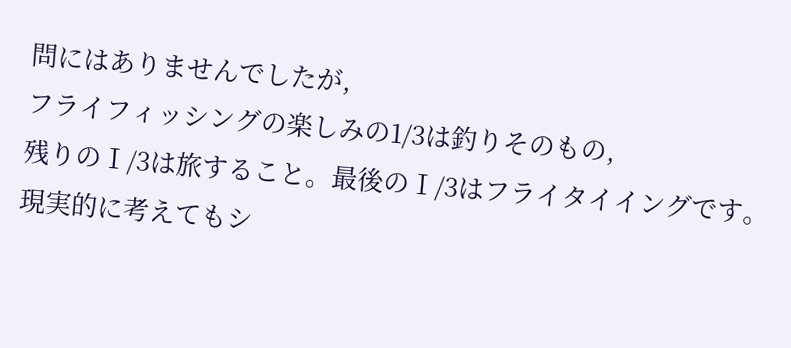問にはありませんでしたが,
フライフィッシングの楽しみの1/3は釣りそのもの,
残りのⅠ/3は旅すること。最後のⅠ/3はフライタイイングです。
現実的に考えてもシ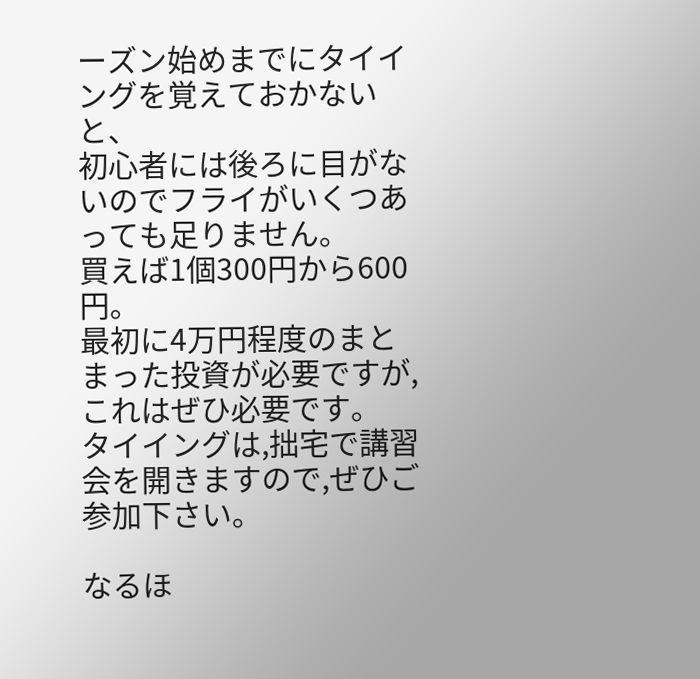ーズン始めまでにタイイングを覚えておかないと、
初心者には後ろに目がないのでフライがいくつあっても足りません。
買えば1個300円から600円。
最初に4万円程度のまとまった投資が必要ですが,これはぜひ必要です。
タイイングは,拙宅で講習会を開きますので,ぜひご参加下さい。

なるほ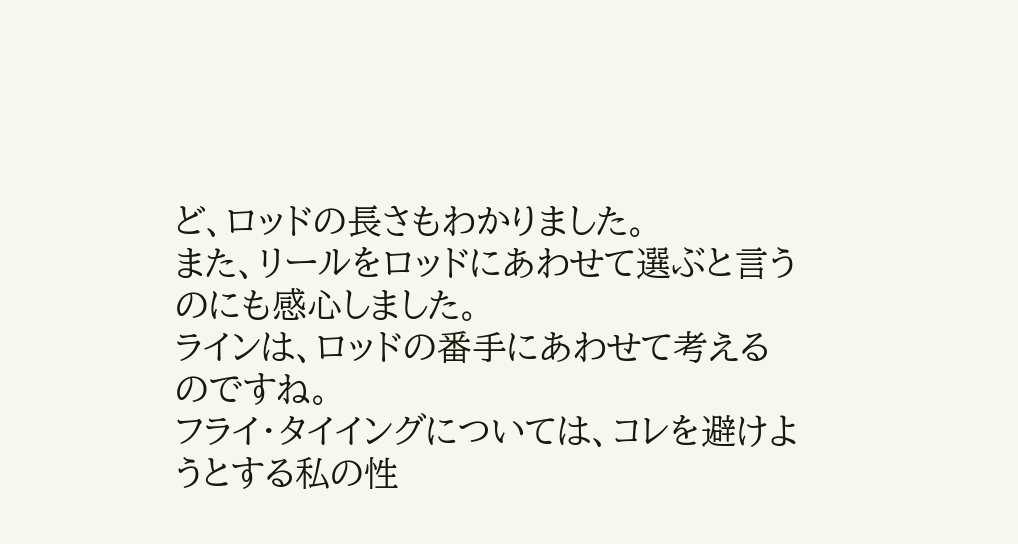ど、ロッドの長さもわかりました。
また、リールをロッドにあわせて選ぶと言うのにも感心しました。
ラインは、ロッドの番手にあわせて考えるのですね。
フライ・タイイングについては、コレを避けようとする私の性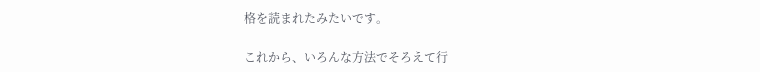格を読まれたみたいです。

これから、いろんな方法でそろえて行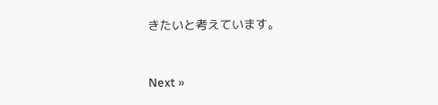きたいと考えています。



Next »